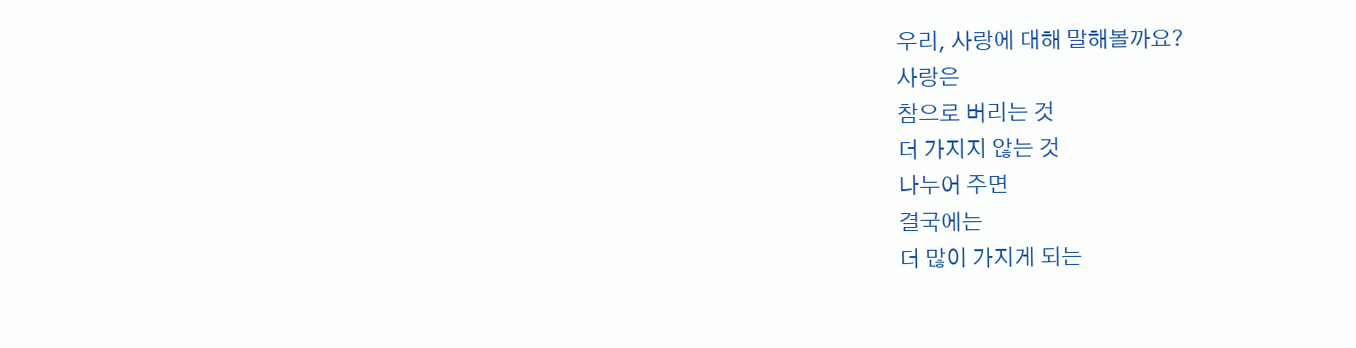우리, 사랑에 대해 말해볼까요?
사랑은
참으로 버리는 것
더 가지지 않는 것
나누어 주면
결국에는
더 많이 가지게 되는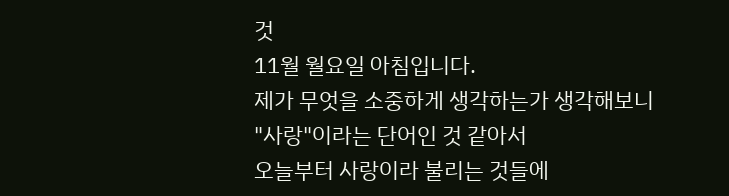것
11월 월요일 아침입니다.
제가 무엇을 소중하게 생각하는가 생각해보니
"사랑"이라는 단어인 것 같아서
오늘부터 사랑이라 불리는 것들에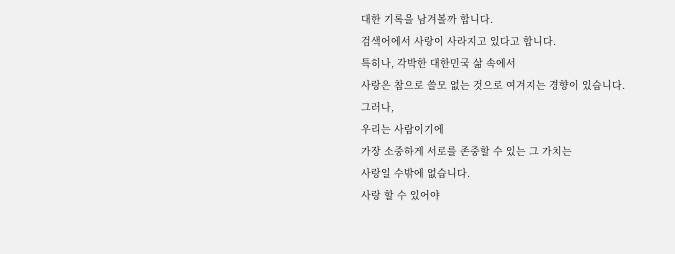대한 기록을 남겨볼까 합니다.
검색어에서 사랑이 사라지고 있다고 합니다.
특히나, 각박한 대한민국 삶 속에서
사랑은 참으로 쓸모 없는 것으로 여겨지는 경향이 있습니다.
그러나,
우리는 사람이기에
가장 소중하게 서로를 존중할 수 있는 그 가치는
사랑일 수밖에 없습니다.
사랑 할 수 있어야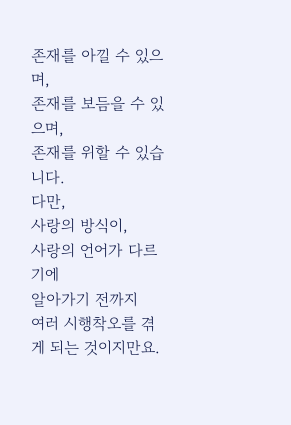존재를 아낄 수 있으며,
존재를 보듬을 수 있으며,
존재를 위할 수 있습니다.
다만,
사랑의 방식이,
사랑의 언어가 다르기에
알아가기 전까지
여러 시행착오를 겪게 되는 것이지만요.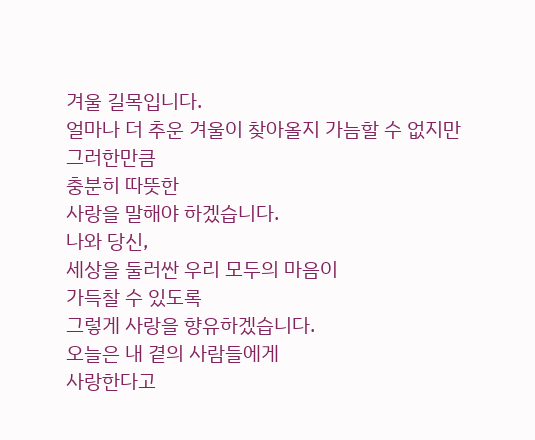겨울 길목입니다.
얼마나 더 추운 겨울이 찾아올지 가늠할 수 없지만
그러한만큼
충분히 따뜻한
사랑을 말해야 하겠습니다.
나와 당신,
세상을 둘러싼 우리 모두의 마음이
가득찰 수 있도록
그렇게 사랑을 향유하겠습니다.
오늘은 내 곁의 사람들에게
사랑한다고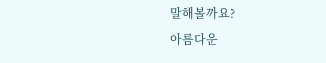말해볼까요?
아름다운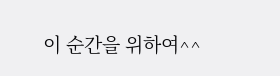이 순간을 위하여^^